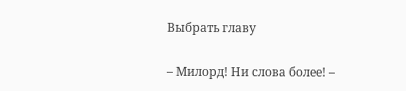Выбрать главу

– Милорд! Ни слова более! –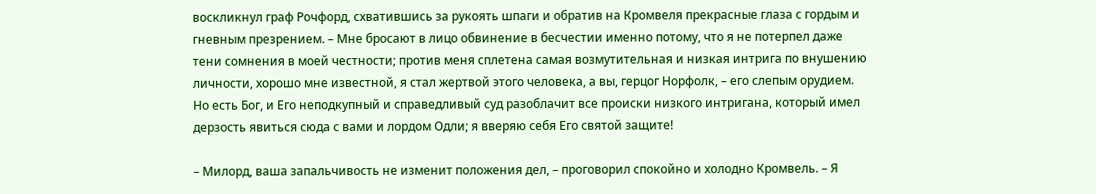воскликнул граф Рочфорд, схватившись за рукоять шпаги и обратив на Кромвеля прекрасные глаза с гордым и гневным презрением. – Мне бросают в лицо обвинение в бесчестии именно потому, что я не потерпел даже тени сомнения в моей честности; против меня сплетена самая возмутительная и низкая интрига по внушению личности, хорошо мне известной, я стал жертвой этого человека, а вы, герцог Норфолк, – его слепым орудием. Но есть Бог, и Его неподкупный и справедливый суд разоблачит все происки низкого интригана, который имел дерзость явиться сюда с вами и лордом Одли; я вверяю себя Его святой защите!

– Милорд, ваша запальчивость не изменит положения дел, – проговорил спокойно и холодно Кромвель. – Я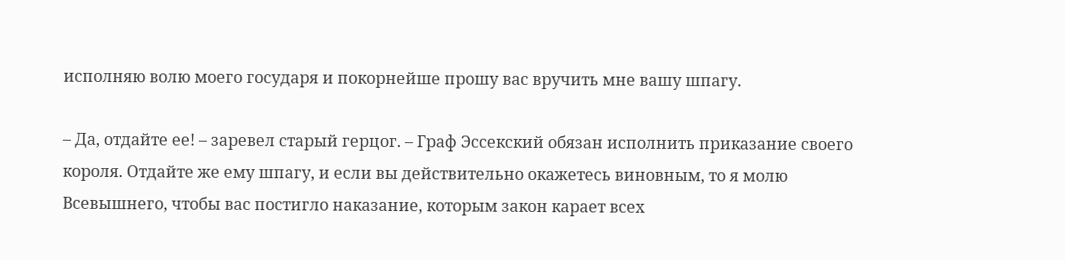исполняю волю моего государя и покорнейше прошу вас вручить мне вашу шпагу.

– Да, отдайте ее! – заревел старый герцог. – Граф Эссекский обязан исполнить приказание своего короля. Отдайте же ему шпагу, и если вы действительно окажетесь виновным, то я молю Всевышнего, чтобы вас постигло наказание, которым закон карает всех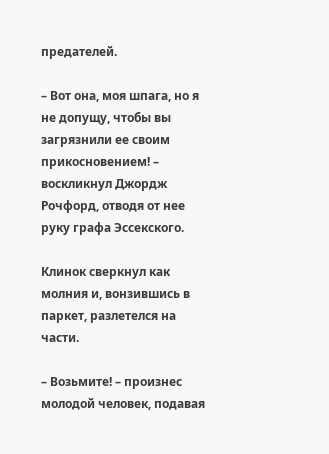предателей.

– Вот она, моя шпага, но я не допущу, чтобы вы загрязнили ее своим прикосновением! – воскликнул Джордж Рочфорд, отводя от нее руку графа Эссекского.

Клинок сверкнул как молния и, вонзившись в паркет, разлетелся на части.

– Возьмите! – произнес молодой человек, подавая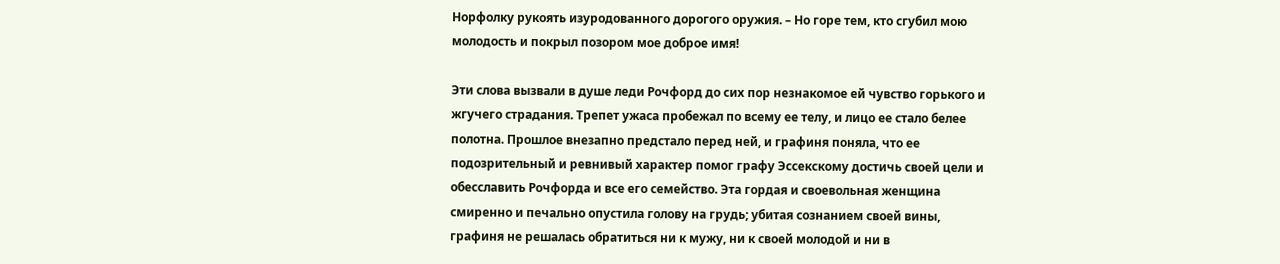Норфолку рукоять изуродованного дорогого оружия. – Но горе тем, кто сгубил мою молодость и покрыл позором мое доброе имя!

Эти слова вызвали в душе леди Рочфорд до сих пор незнакомое ей чувство горького и жгучего страдания. Трепет ужаса пробежал по всему ее телу, и лицо ее стало белее полотна. Прошлое внезапно предстало перед ней, и графиня поняла, что ее подозрительный и ревнивый характер помог графу Эссекскому достичь своей цели и обесславить Рочфорда и все его семейство. Эта гордая и своевольная женщина смиренно и печально опустила голову на грудь; убитая сознанием своей вины, графиня не решалась обратиться ни к мужу, ни к своей молодой и ни в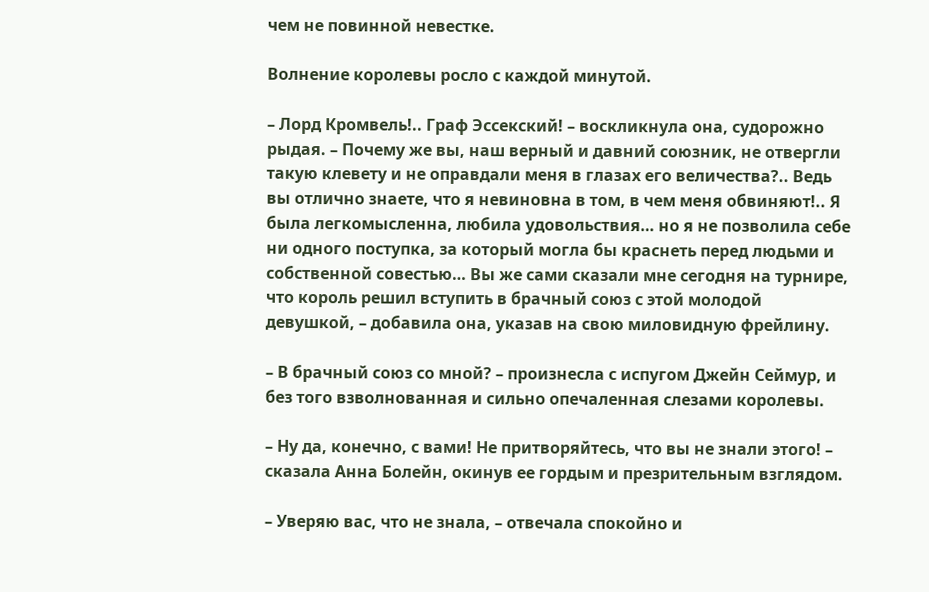чем не повинной невестке.

Волнение королевы росло с каждой минутой.

– Лорд Кромвель!.. Граф Эссекский! – воскликнула она, судорожно рыдая. – Почему же вы, наш верный и давний союзник, не отвергли такую клевету и не оправдали меня в глазах его величества?.. Ведь вы отлично знаете, что я невиновна в том, в чем меня обвиняют!.. Я была легкомысленна, любила удовольствия… но я не позволила себе ни одного поступка, за который могла бы краснеть перед людьми и собственной совестью… Вы же сами сказали мне сегодня на турнире, что король решил вступить в брачный союз с этой молодой девушкой, – добавила она, указав на свою миловидную фрейлину.

– В брачный союз со мной? – произнесла с испугом Джейн Сеймур, и без того взволнованная и сильно опечаленная слезами королевы.

– Ну да, конечно, с вами! Не притворяйтесь, что вы не знали этого! – сказала Анна Болейн, окинув ее гордым и презрительным взглядом.

– Уверяю вас, что не знала, – отвечала спокойно и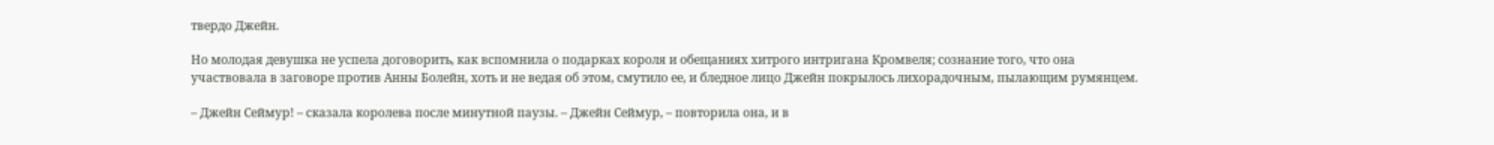твердо Джейн.

Но молодая девушка не успела договорить, как вспомнила о подарках короля и обещаниях хитрого интригана Кромвеля; сознание того, что она участвовала в заговоре против Анны Болейн, хоть и не ведая об этом, смутило ее, и бледное лицо Джейн покрылось лихорадочным, пылающим румянцем.

– Джейн Сеймур! – сказала королева после минутной паузы. – Джейн Сеймур, – повторила она, и в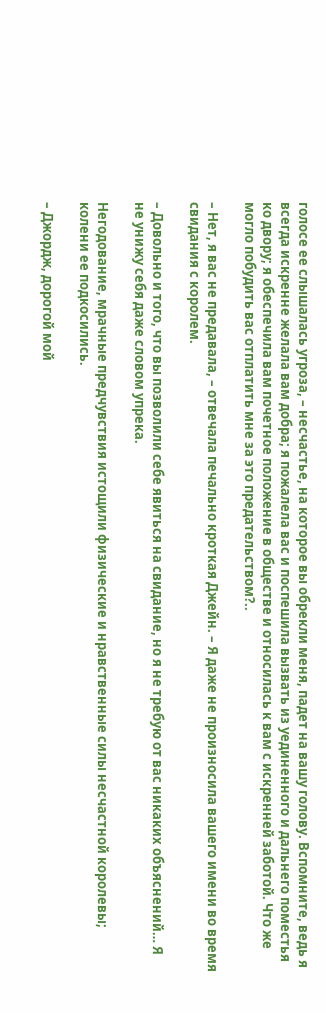голосе ее слышалась угроза, – несчастье, на которое вы обрекли меня, падет на вашу голову. Вспомните, ведь я всегда искренне желала вам добра; я пожалела вас и поспешила вызвать из уединенного и дальнего поместья ко двору; я обеспечила вам почетное положение в обществе и относилась к вам с искренней заботой. Что же могло побудить вас отплатить мне за это предательством?..

– Нет, я вас не предавала, – отвечала печально кроткая Джейн. – Я даже не произносила вашего имени во время свидания с королем.

– Довольно и того, что вы позволили себе явиться на свидание, но я не требую от вас никаких объяснений… Я не унижу себя даже словом упрека.

Негодование, мрачные предчувствия истощили физические и нравственные силы несчастной королевы; колени ее подкосились.

– Джордж, дорогой мой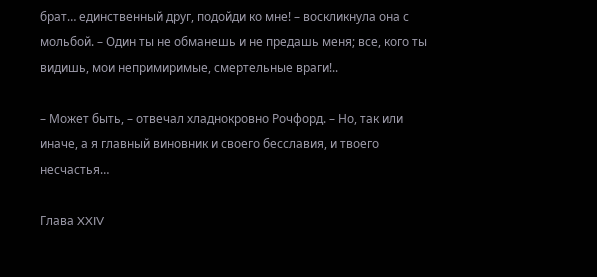брат… единственный друг, подойди ко мне! – воскликнула она с мольбой. – Один ты не обманешь и не предашь меня; все, кого ты видишь, мои непримиримые, смертельные враги!..

– Может быть, – отвечал хладнокровно Рочфорд. – Но, так или иначе, а я главный виновник и своего бесславия, и твоего несчастья…

Глава XXIV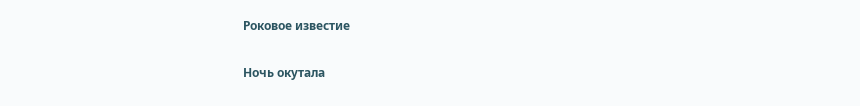Роковое известие

Ночь окутала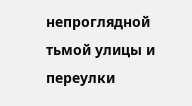непроглядной тьмой улицы и переулки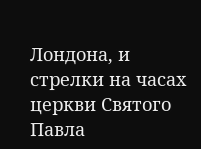Лондона, и стрелки на часах церкви Святого Павла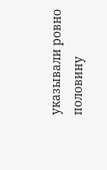указывали ровно половину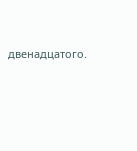двенадцатого.